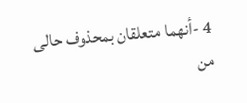4 -أنهما متعلقان بمحذوف حالى من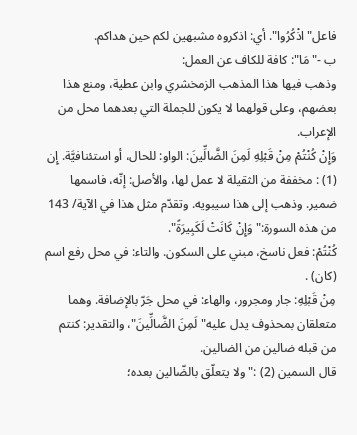فاعل"اذْكُرُوا". أي: اذكروه مشبهين لكم حين هداكم.
ب -"مَا": كافة للكاف عن العمل:
وذهب فيها هذا المذهب الزمخشري وابن عطية، ومنع هذا بعضهم، وعلى قولهما لا يكون للجملة التي بعدهما محل من الإعراب.
وَإِنْ كُنْتُمْ مِنْ قَبْلِهِ لَمِنَ الضَّالِّينَ: الواو: للحال، أو استئنافيَّة. إِن (1) : مخففة من الثقيلة لا عمل لها، والأصل: إنّه، فاسمها ضمير. وذهب إلى هذا سيبويه. وتقدّم مثل هذا في الآية/ 143 من هذه السورة:"وَإِنْ كَانَتْ لَكَبِيرَةً".
كُنْتُمْ: فعل ناسخ، مبني على السكون. والتاء: في محل رفع اسم (كان) .
مِنْ قَبْلِهِ: جار ومجرور، والهاء: في محل جَرّ بالإضافة. وهما متعلقان بمحذوف يدل عليه"لَمِنَ الضَّالِّينَ"، والتقدير: كنتم من قبله ضالين من الضالين.
قال السمين (2) :"ولا يتعلّق بالضّالين بعده؛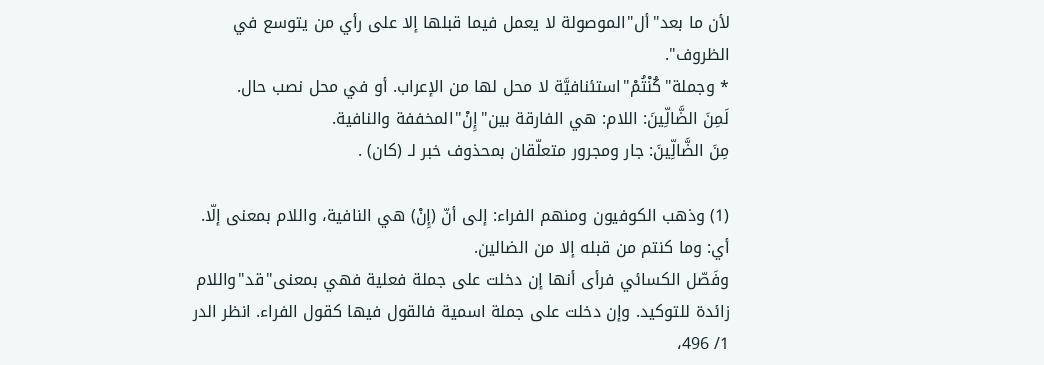لأن ما بعد"أل"الموصولة لا يعمل فيما قبلها إلا على رأي من يتوسع في الظروف".
* وجملة"كُنْتُمْ"استئنافيَّة لا محل لها من الإعراب. أو في محل نصب حال.
لَمِنَ الضَّالِّينَ: اللام: هي الفارقة بين"إِنْ"المخففة والنافية.
مِنَ الضَّالِّينَ: جار ومجرور متعلّقان بمحذوف خبر لـ (كان) .

(1) وذهب الكوفيون ومنهم الفراء: إلى أنّ (إِنْ) هي النافية، واللام بمعنى إلّا. أي: وما كنتم من قبله إلا من الضالين.
وفَصّل الكسائي فرأى أنها إن دخلت على جملة فعلية فهي بمعنى"قد"واللام زائدة للتوكيد. وإن دخلت على جملة اسمية فالقول فيها كقول الفراء. انظر الدر 1/ 496،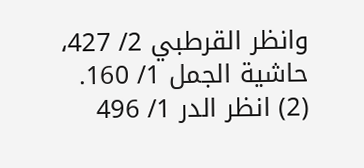وانظر القرطبي 2/ 427، حاشية الجمل 1/ 160.
(2) انظر الدر 1/ 496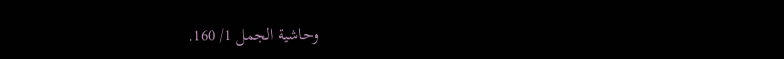وحاشية الجمل 1/ 160.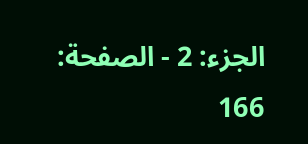الجزء: 2 - الصفحة: 166